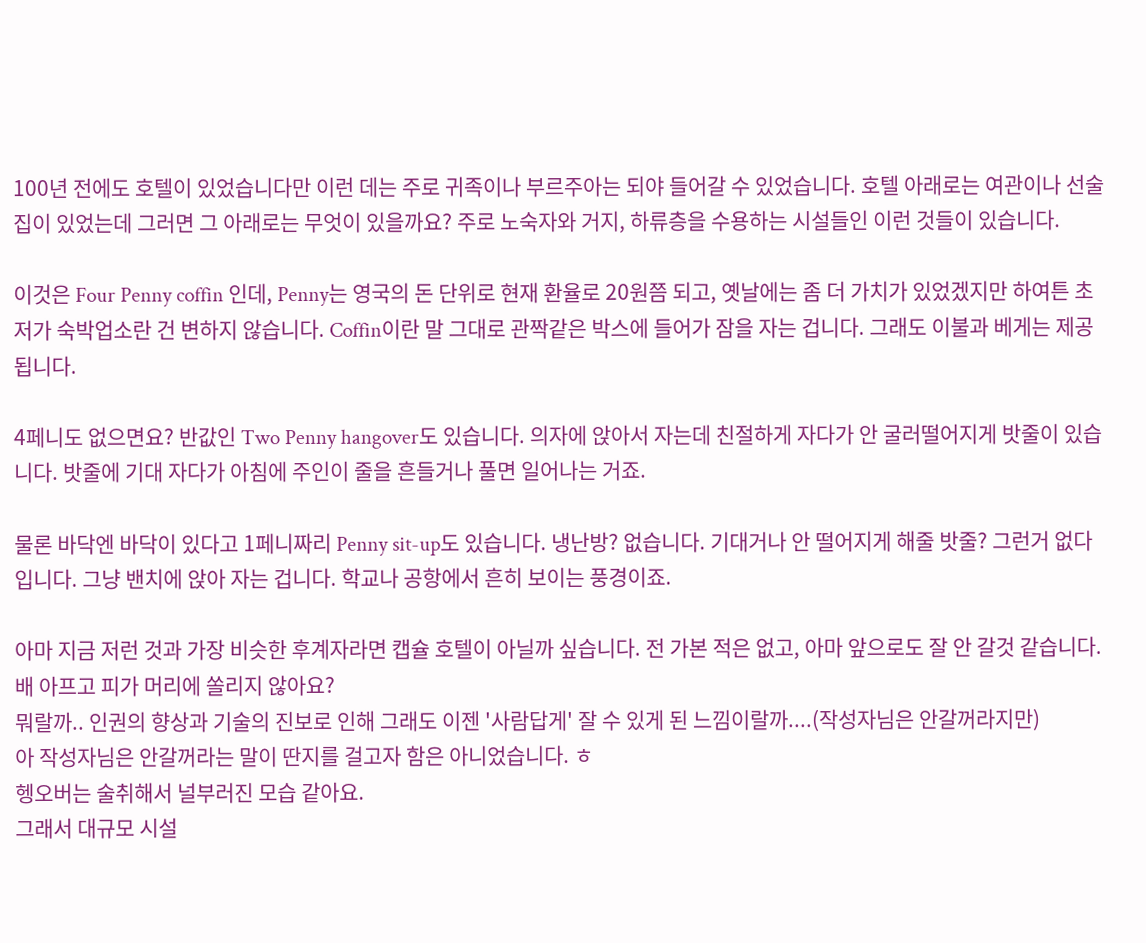100년 전에도 호텔이 있었습니다만 이런 데는 주로 귀족이나 부르주아는 되야 들어갈 수 있었습니다. 호텔 아래로는 여관이나 선술집이 있었는데 그러면 그 아래로는 무엇이 있을까요? 주로 노숙자와 거지, 하류층을 수용하는 시설들인 이런 것들이 있습니다.

이것은 Four Penny coffin 인데, Penny는 영국의 돈 단위로 현재 환율로 20원쯤 되고, 옛날에는 좀 더 가치가 있었겠지만 하여튼 초저가 숙박업소란 건 변하지 않습니다. Coffin이란 말 그대로 관짝같은 박스에 들어가 잠을 자는 겁니다. 그래도 이불과 베게는 제공됩니다.

4페니도 없으면요? 반값인 Two Penny hangover도 있습니다. 의자에 앉아서 자는데 친절하게 자다가 안 굴러떨어지게 밧줄이 있습니다. 밧줄에 기대 자다가 아침에 주인이 줄을 흔들거나 풀면 일어나는 거죠.

물론 바닥엔 바닥이 있다고 1페니짜리 Penny sit-up도 있습니다. 냉난방? 없습니다. 기대거나 안 떨어지게 해줄 밧줄? 그런거 없다 입니다. 그냥 밴치에 앉아 자는 겁니다. 학교나 공항에서 흔히 보이는 풍경이죠.

아마 지금 저런 것과 가장 비슷한 후계자라면 캡슐 호텔이 아닐까 싶습니다. 전 가본 적은 없고, 아마 앞으로도 잘 안 갈것 같습니다.
배 아프고 피가 머리에 쏠리지 않아요?
뭐랄까.. 인권의 향상과 기술의 진보로 인해 그래도 이젠 '사람답게' 잘 수 있게 된 느낌이랄까....(작성자님은 안갈꺼라지만)
아 작성자님은 안갈꺼라는 말이 딴지를 걸고자 함은 아니었습니다. ㅎ
헹오버는 술취해서 널부러진 모습 같아요.
그래서 대규모 시설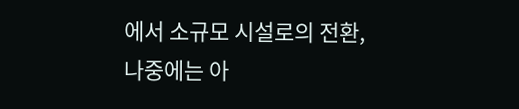에서 소규모 시설로의 전환, 나중에는 아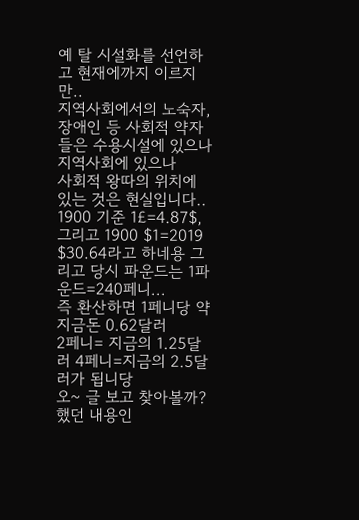예 탈 시설화를 선언하고 현재에까지 이르지만..
지역사회에서의 노숙자, 장애인 등 사회적 약자들은 수용시설에 있으나 지역사회에 있으나
사회적 왕따의 위치에 있는 것은 현실입니다..
1900 기준 1£=4.87$, 그리고 1900 $1=2019 $30.64라고 하네용 그리고 당시 파운드는 1파운드=240페니...
즉 환산하면 1페니당 약 지금돈 0.62달러
2페니= 지금의 1.25달러 4페니=지금의 2.5달러가 됩니당
오~ 글 보고 찾아볼까? 했던 내용인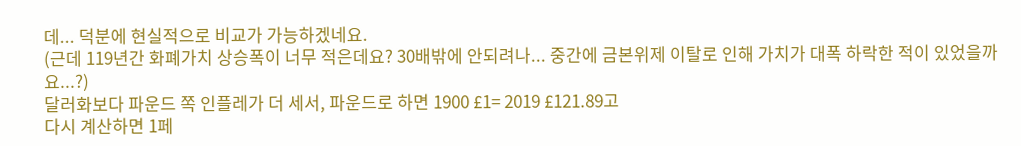데... 덕분에 현실적으로 비교가 가능하겠네요.
(근데 119년간 화폐가치 상승폭이 너무 적은데요? 30배밖에 안되려나... 중간에 금본위제 이탈로 인해 가치가 대폭 하락한 적이 있었을까요...?)
달러화보다 파운드 쪽 인플레가 더 세서, 파운드로 하면 1900 £1= 2019 £121.89고
다시 계산하면 1페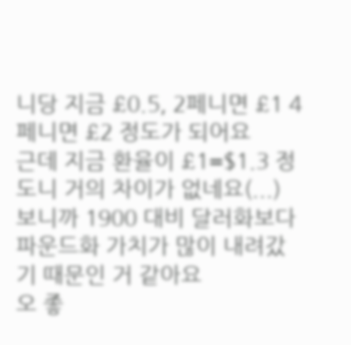니당 지금 £0.5, 2페니면 £1 4페니면 £2 정도가 되어요
근데 지금 환율이 £1=$1.3 정도니 거의 차이가 없네요(...) 보니까 1900 대비 달러화보다 파운드화 가치가 많이 내려갔기 때문인 거 같아요
오 좋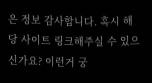은 정보 감사합니다. 혹시 해당 사이트 링크해주실 수 있으신가요? 이런거 궁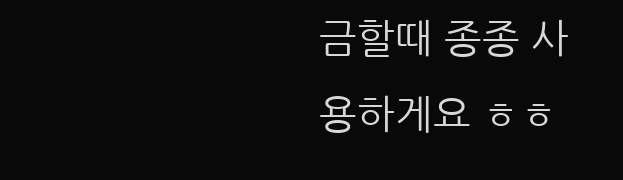금할때 종종 사용하게요 ㅎㅎ